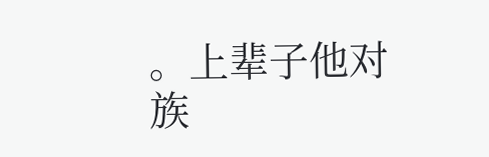。上辈子他对族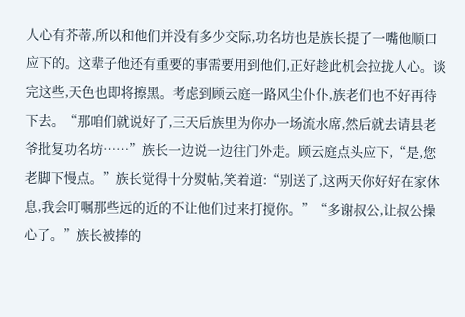人心有芥蒂,所以和他们并没有多少交际,功名坊也是族长提了一嘴他顺口应下的。这辈子他还有重要的事需要用到他们,正好趁此机会拉拢人心。谈完这些,天色也即将擦黑。考虑到顾云庭一路风尘仆仆,族老们也不好再待下去。“那咱们就说好了,三天后族里为你办一场流水席,然后就去请县老爷批复功名坊……”族长一边说一边往门外走。顾云庭点头应下,“是,您老脚下慢点。”族长觉得十分熨帖,笑着道:“别送了,这两天你好好在家休息,我会叮嘱那些远的近的不让他们过来打搅你。”“多谢叔公,让叔公操心了。”族长被捧的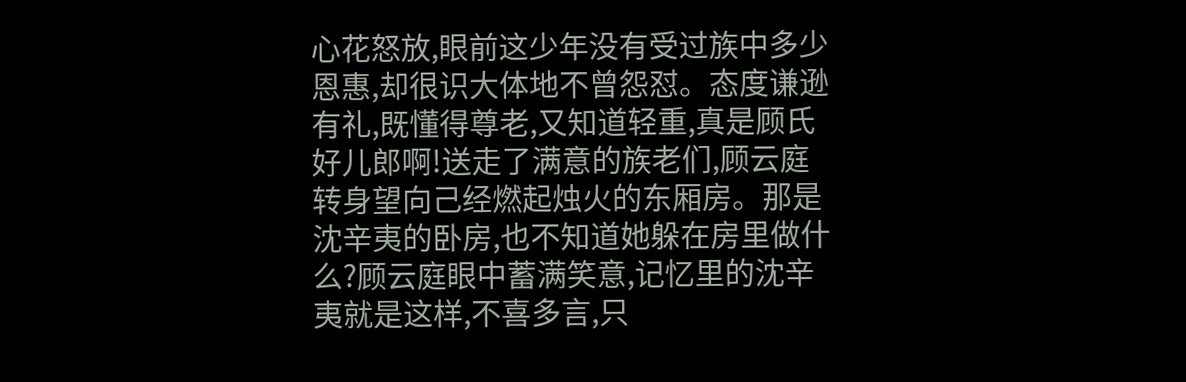心花怒放,眼前这少年没有受过族中多少恩惠,却很识大体地不曾怨怼。态度谦逊有礼,既懂得尊老,又知道轻重,真是顾氏好儿郎啊!送走了满意的族老们,顾云庭转身望向己经燃起烛火的东厢房。那是沈辛夷的卧房,也不知道她躲在房里做什么?顾云庭眼中蓄满笑意,记忆里的沈辛夷就是这样,不喜多言,只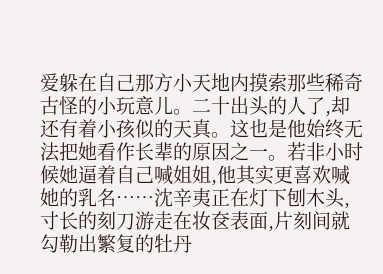爱躲在自己那方小天地内摸索那些稀奇古怪的小玩意儿。二十出头的人了,却还有着小孩似的天真。这也是他始终无法把她看作长辈的原因之一。若非小时候她逼着自己喊姐姐,他其实更喜欢喊她的乳名……沈辛夷正在灯下刨木头,寸长的刻刀游走在妆奁表面,片刻间就勾勒出繁复的牡丹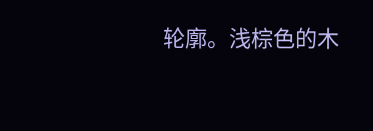轮廓。浅棕色的木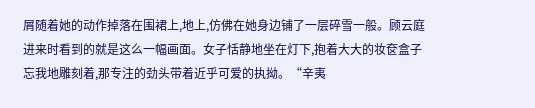屑随着她的动作掉落在围裙上,地上,仿佛在她身边铺了一层碎雪一般。顾云庭进来时看到的就是这么一幅画面。女子恬静地坐在灯下,抱着大大的妆奁盒子忘我地雕刻着,那专注的劲头带着近乎可爱的执拗。“辛夷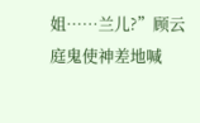姐……兰儿?”顾云庭鬼使神差地喊